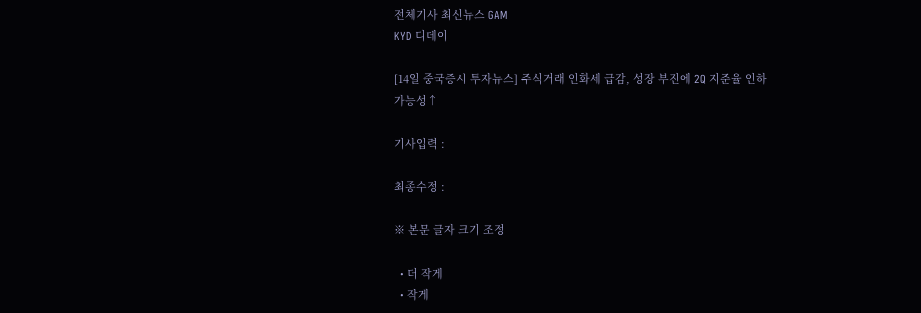전체기사 최신뉴스 GAM
KYD 디데이

[14일 중국증시 투자뉴스] 주식거래 인화세 급감, 성장 부진에 2Q 지준율 인하 가능성↑

기사입력 :

최종수정 :

※ 본문 글자 크기 조정

  • 더 작게
  • 작게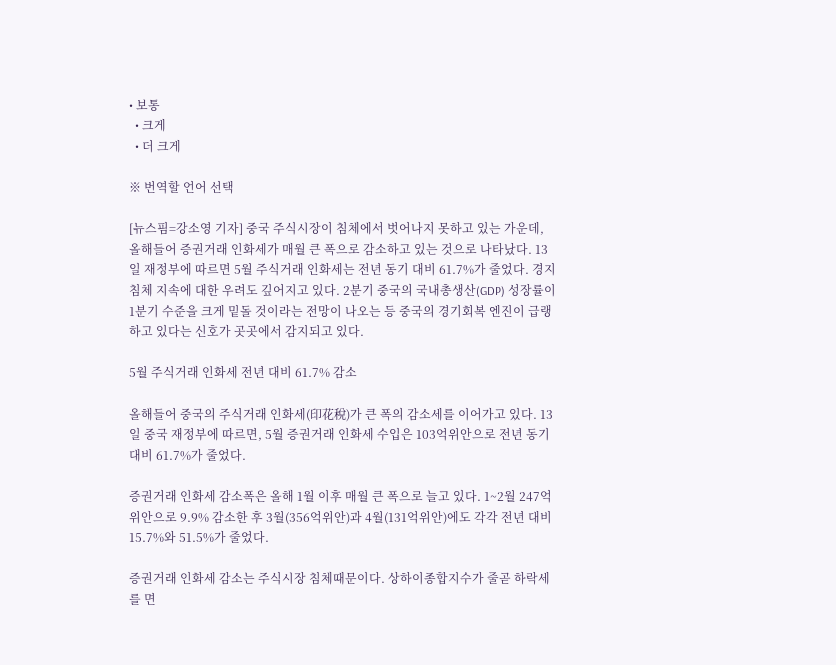• 보통
  • 크게
  • 더 크게

※ 번역할 언어 선택

[뉴스핌=강소영 기자] 중국 주식시장이 침체에서 벗어나지 못하고 있는 가운데, 올해들어 증권거래 인화세가 매월 큰 폭으로 감소하고 있는 것으로 나타났다. 13일 재정부에 따르면 5월 주식거래 인화세는 전년 동기 대비 61.7%가 줄었다. 경지침체 지속에 대한 우려도 깊어지고 있다. 2분기 중국의 국내총생산(GDP) 성장률이 1분기 수준을 크게 밑돌 것이라는 전망이 나오는 등 중국의 경기회복 엔진이 급랭하고 있다는 신호가 곳곳에서 감지되고 있다.

5월 주식거래 인화세 전년 대비 61.7% 감소

올해들어 중국의 주식거래 인화세(印花稅)가 큰 폭의 감소세를 이어가고 있다. 13일 중국 재정부에 따르면, 5월 증권거래 인화세 수입은 103억위안으로 전년 동기 대비 61.7%가 줄었다.

증권거래 인화세 감소폭은 올해 1월 이후 매월 큰 폭으로 늘고 있다. 1~2월 247억위안으로 9.9% 감소한 후 3월(356억위안)과 4월(131억위안)에도 각각 전년 대비 15.7%와 51.5%가 줄었다.

증권거래 인화세 감소는 주식시장 침체때문이다. 상하이종합지수가 줄곧 하락세를 면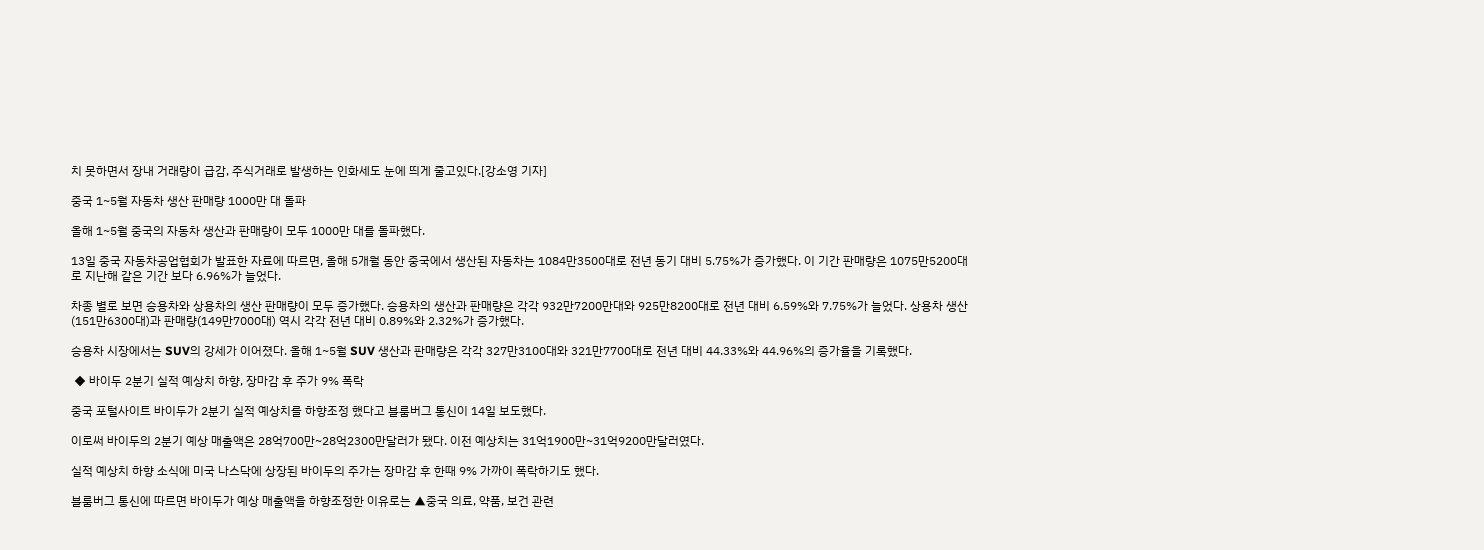치 못하면서 장내 거래량이 급감, 주식거래로 발생하는 인화세도 눈에 띄게 줄고있다.[강소영 기자]

중국 1~5월 자동차 생산 판매량 1000만 대 돌파

올해 1~5월 중국의 자동차 생산과 판매량이 모두 1000만 대를 돌파했다.

13일 중국 자동차공업협회가 발표한 자료에 따르면, 올해 5개월 동안 중국에서 생산된 자동차는 1084만3500대로 전년 동기 대비 5.75%가 증가했다. 이 기간 판매량은 1075만5200대로 지난해 같은 기간 보다 6.96%가 늘었다.

차종 별로 보면 승용차와 상용차의 생산 판매량이 모두 증가했다. 승용차의 생산과 판매량은 각각 932만7200만대와 925만8200대로 전년 대비 6.59%와 7.75%가 늘었다. 상용차 생산(151만6300대)과 판매량(149만7000대) 역시 각각 전년 대비 0.89%와 2.32%가 증가했다.

승용차 시장에서는 SUV의 강세가 이어졌다. 올해 1~5월 SUV 생산과 판매량은 각각 327만3100대와 321만7700대로 전년 대비 44.33%와 44.96%의 증가율을 기록했다.

 ◆ 바이두 2분기 실적 예상치 하향, 장마감 후 주가 9% 폭락

중국 포털사이트 바이두가 2분기 실적 예상치를 하향조정 했다고 블룸버그 통신이 14일 보도했다.

이로써 바이두의 2분기 예상 매출액은 28억700만~28억2300만달러가 됐다. 이전 예상치는 31억1900만~31억9200만달러였다.

실적 예상치 하향 소식에 미국 나스닥에 상장된 바이두의 주가는 장마감 후 한때 9% 가까이 폭락하기도 했다.

블룸버그 통신에 따르면 바이두가 예상 매출액을 하향조정한 이유로는 ▲중국 의료, 약품, 보건 관련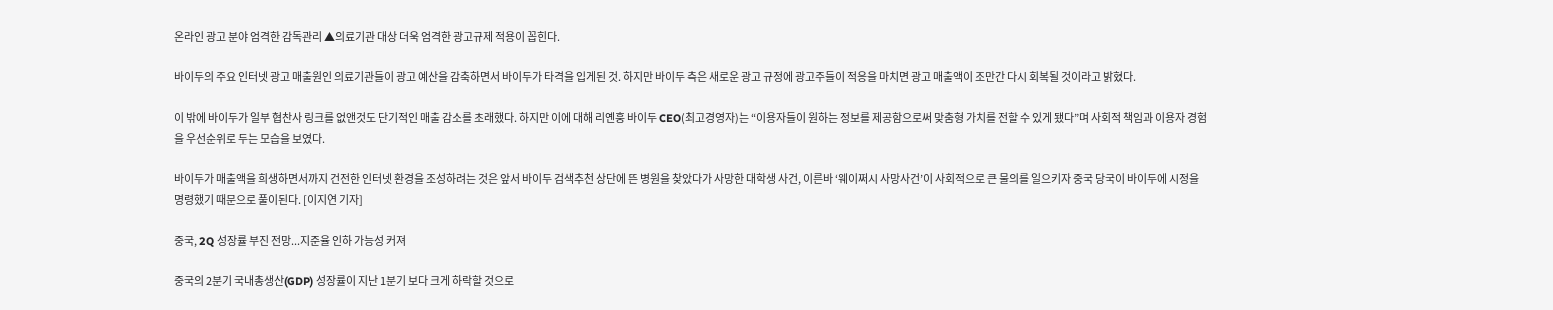온라인 광고 분야 엄격한 감독관리 ▲의료기관 대상 더욱 엄격한 광고규제 적용이 꼽힌다.

바이두의 주요 인터넷 광고 매출원인 의료기관들이 광고 예산을 감축하면서 바이두가 타격을 입게된 것. 하지만 바이두 측은 새로운 광고 규정에 광고주들이 적응을 마치면 광고 매출액이 조만간 다시 회복될 것이라고 밝혔다.

이 밖에 바이두가 일부 협찬사 링크를 없앤것도 단기적인 매출 감소를 초래했다. 하지만 이에 대해 리옌훙 바이두 CEO(최고경영자)는 “이용자들이 원하는 정보를 제공함으로써 맞춤형 가치를 전할 수 있게 됐다”며 사회적 책임과 이용자 경험을 우선순위로 두는 모습을 보였다.

바이두가 매출액을 희생하면서까지 건전한 인터넷 환경을 조성하려는 것은 앞서 바이두 검색추천 상단에 뜬 병원을 찾았다가 사망한 대학생 사건, 이른바 ‘웨이쩌시 사망사건’이 사회적으로 큰 물의를 일으키자 중국 당국이 바이두에 시정을 명령했기 때문으로 풀이된다. [이지연 기자]

중국, 2Q 성장률 부진 전망...지준율 인하 가능성 커져

중국의 2분기 국내총생산(GDP) 성장률이 지난 1분기 보다 크게 하락할 것으로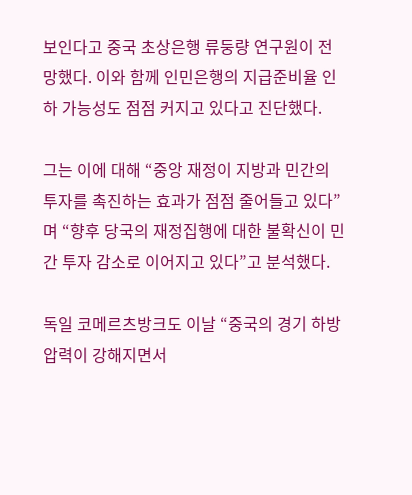보인다고 중국 초상은행 류둥량 연구원이 전망했다. 이와 함께 인민은행의 지급준비율 인하 가능성도 점점 커지고 있다고 진단했다.

그는 이에 대해 “중앙 재정이 지방과 민간의 투자를 촉진하는 효과가 점점 줄어들고 있다”며 “향후 당국의 재정집행에 대한 불확신이 민간 투자 감소로 이어지고 있다”고 분석했다.

독일 코메르츠방크도 이날 “중국의 경기 하방압력이 강해지면서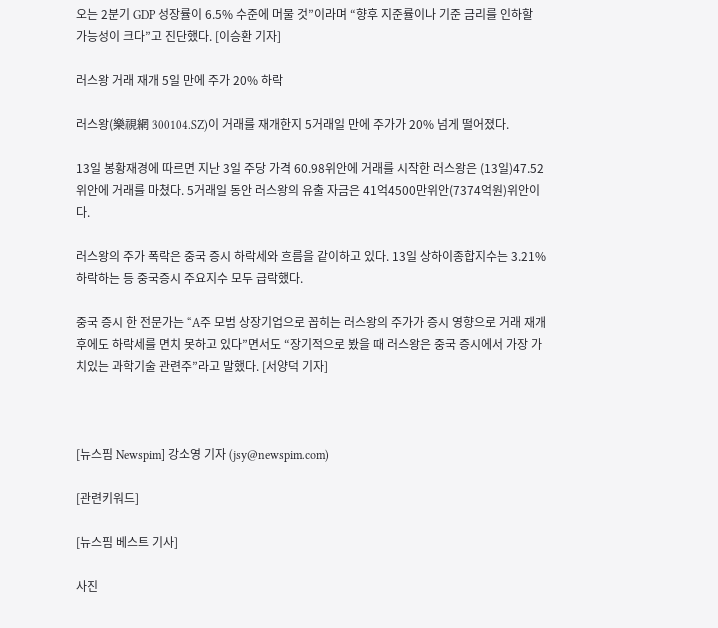오는 2분기 GDP 성장률이 6.5% 수준에 머물 것”이라며 “향후 지준률이나 기준 금리를 인하할 가능성이 크다”고 진단했다. [이승환 기자]

러스왕 거래 재개 5일 만에 주가 20% 하락

러스왕(樂視網 300104.SZ)이 거래를 재개한지 5거래일 만에 주가가 20% 넘게 떨어졌다.

13일 봉황재경에 따르면 지난 3일 주당 가격 60.98위안에 거래를 시작한 러스왕은 (13일)47.52위안에 거래를 마쳤다. 5거래일 동안 러스왕의 유출 자금은 41억4500만위안(7374억원)위안이다.

러스왕의 주가 폭락은 중국 증시 하락세와 흐름을 같이하고 있다. 13일 상하이종합지수는 3.21% 하락하는 등 중국증시 주요지수 모두 급락했다.

중국 증시 한 전문가는 “A주 모범 상장기업으로 꼽히는 러스왕의 주가가 증시 영향으로 거래 재개 후에도 하락세를 면치 못하고 있다”면서도 “장기적으로 봤을 때 러스왕은 중국 증시에서 가장 가치있는 과학기술 관련주”라고 말했다. [서양덕 기자]



[뉴스핌 Newspim] 강소영 기자 (jsy@newspim.com)

[관련키워드]

[뉴스핌 베스트 기사]

사진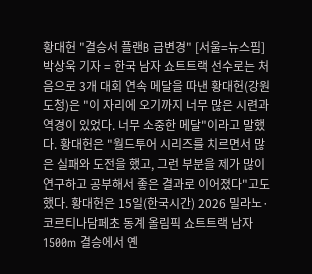황대헌 "결승서 플랜B 급변경" [서울=뉴스핌] 박상욱 기자 = 한국 남자 쇼트트랙 선수로는 처음으로 3개 대회 연속 메달을 따낸 황대헌(강원도청)은 "이 자리에 오기까지 너무 많은 시련과 역경이 있었다. 너무 소중한 메달"이라고 말했다. 황대헌은 "월드투어 시리즈를 치르면서 많은 실패와 도전을 했고, 그런 부분을 제가 많이 연구하고 공부해서 좋은 결과로 이어졌다"고도 했다. 황대헌은 15일(한국시간) 2026 밀라노·코르티나담페초 동계 올림픽 쇼트트랙 남자 1500m 결승에서 옌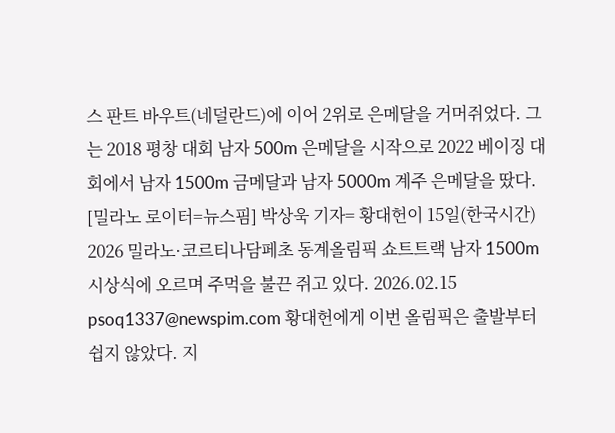스 판트 바우트(네덜란드)에 이어 2위로 은메달을 거머쥐었다. 그는 2018 평창 대회 남자 500m 은메달을 시작으로 2022 베이징 대회에서 남자 1500m 금메달과 남자 5000m 계주 은메달을 땄다. [밀라노 로이터=뉴스핌] 박상욱 기자= 황대헌이 15일(한국시간) 2026 밀라노·코르티나담페초 동계올림픽 쇼트트랙 남자 1500m 시상식에 오르며 주먹을 불끈 쥐고 있다. 2026.02.15 psoq1337@newspim.com 황대헌에게 이번 올림픽은 출발부터 쉽지 않았다. 지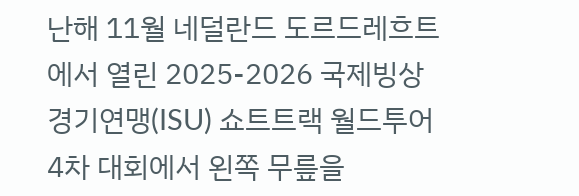난해 11월 네덜란드 도르드레흐트에서 열린 2025-2026 국제빙상경기연맹(ISU) 쇼트트랙 월드투어 4차 대회에서 왼쪽 무릎을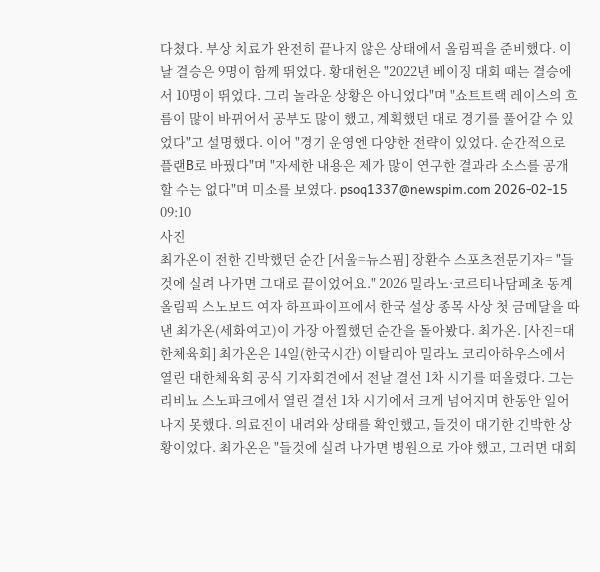다쳤다. 부상 치료가 완전히 끝나지 않은 상태에서 올림픽을 준비했다. 이날 결승은 9명이 함께 뛰었다. 황대헌은 "2022년 베이징 대회 때는 결승에서 10명이 뛰었다. 그리 놀라운 상황은 아니었다"며 "쇼트트랙 레이스의 흐름이 많이 바뀌어서 공부도 많이 했고, 계획했던 대로 경기를 풀어갈 수 있었다"고 설명했다. 이어 "경기 운영엔 다양한 전략이 있었다. 순간적으로 플랜B로 바꿨다"며 "자세한 내용은 제가 많이 연구한 결과라 소스를 공개할 수는 없다"며 미소를 보였다. psoq1337@newspim.com 2026-02-15 09:10
사진
최가온이 전한 긴박했던 순간 [서울=뉴스핌] 장환수 스포츠전문기자= "들것에 실려 나가면 그대로 끝이었어요." 2026 밀라노·코르티나담페초 동계올림픽 스노보드 여자 하프파이프에서 한국 설상 종목 사상 첫 금메달을 따낸 최가온(세화여고)이 가장 아찔했던 순간을 돌아봤다. 최가온. [사진=대한체육회] 최가온은 14일(한국시간) 이탈리아 밀라노 코리아하우스에서 열린 대한체육회 공식 기자회견에서 전날 결선 1차 시기를 떠올렸다. 그는 리비뇨 스노파크에서 열린 결선 1차 시기에서 크게 넘어지며 한동안 일어나지 못했다. 의료진이 내려와 상태를 확인했고, 들것이 대기한 긴박한 상황이었다. 최가온은 "들것에 실려 나가면 병원으로 가야 했고, 그러면 대회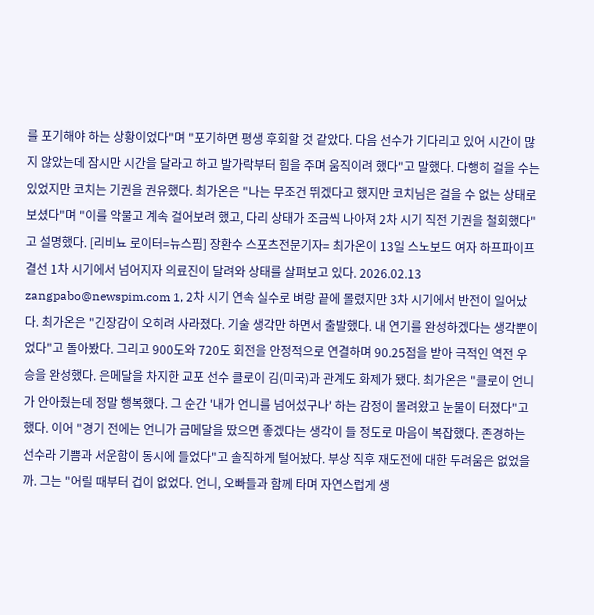를 포기해야 하는 상황이었다"며 "포기하면 평생 후회할 것 같았다. 다음 선수가 기다리고 있어 시간이 많지 않았는데 잠시만 시간을 달라고 하고 발가락부터 힘을 주며 움직이려 했다"고 말했다. 다행히 걸을 수는 있었지만 코치는 기권을 권유했다. 최가온은 "나는 무조건 뛰겠다고 했지만 코치님은 걸을 수 없는 상태로 보셨다"며 "이를 악물고 계속 걸어보려 했고, 다리 상태가 조금씩 나아져 2차 시기 직전 기권을 철회했다"고 설명했다. [리비뇨 로이터=뉴스핌] 장환수 스포츠전문기자= 최가온이 13일 스노보드 여자 하프파이프 결선 1차 시기에서 넘어지자 의료진이 달려와 상태를 살펴보고 있다. 2026.02.13 zangpabo@newspim.com 1, 2차 시기 연속 실수로 벼랑 끝에 몰렸지만 3차 시기에서 반전이 일어났다. 최가온은 "긴장감이 오히려 사라졌다. 기술 생각만 하면서 출발했다. 내 연기를 완성하겠다는 생각뿐이었다"고 돌아봤다. 그리고 900도와 720도 회전을 안정적으로 연결하며 90.25점을 받아 극적인 역전 우승을 완성했다. 은메달을 차지한 교포 선수 클로이 김(미국)과 관계도 화제가 됐다. 최가온은 "클로이 언니가 안아줬는데 정말 행복했다. 그 순간 '내가 언니를 넘어섰구나' 하는 감정이 몰려왔고 눈물이 터졌다"고 했다. 이어 "경기 전에는 언니가 금메달을 땄으면 좋겠다는 생각이 들 정도로 마음이 복잡했다. 존경하는 선수라 기쁨과 서운함이 동시에 들었다"고 솔직하게 털어놨다. 부상 직후 재도전에 대한 두려움은 없었을까. 그는 "어릴 때부터 겁이 없었다. 언니, 오빠들과 함께 타며 자연스럽게 생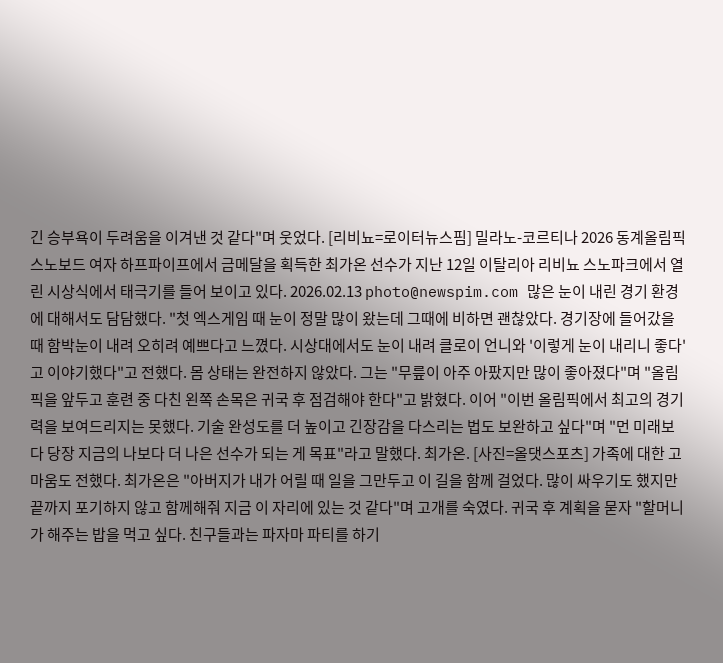긴 승부욕이 두려움을 이겨낸 것 같다"며 웃었다. [리비뇨=로이터뉴스핌] 밀라노-코르티나 2026 동계올림픽 스노보드 여자 하프파이프에서 금메달을 획득한 최가온 선수가 지난 12일 이탈리아 리비뇨 스노파크에서 열린 시상식에서 태극기를 들어 보이고 있다. 2026.02.13 photo@newspim.com 많은 눈이 내린 경기 환경에 대해서도 담담했다. "첫 엑스게임 때 눈이 정말 많이 왔는데 그때에 비하면 괜찮았다. 경기장에 들어갔을 때 함박눈이 내려 오히려 예쁘다고 느꼈다. 시상대에서도 눈이 내려 클로이 언니와 '이렇게 눈이 내리니 좋다'고 이야기했다"고 전했다. 몸 상태는 완전하지 않았다. 그는 "무릎이 아주 아팠지만 많이 좋아졌다"며 "올림픽을 앞두고 훈련 중 다친 왼쪽 손목은 귀국 후 점검해야 한다"고 밝혔다. 이어 "이번 올림픽에서 최고의 경기력을 보여드리지는 못했다. 기술 완성도를 더 높이고 긴장감을 다스리는 법도 보완하고 싶다"며 "먼 미래보다 당장 지금의 나보다 더 나은 선수가 되는 게 목표"라고 말했다. 최가온. [사진=올댓스포츠] 가족에 대한 고마움도 전했다. 최가온은 "아버지가 내가 어릴 때 일을 그만두고 이 길을 함께 걸었다. 많이 싸우기도 했지만 끝까지 포기하지 않고 함께해줘 지금 이 자리에 있는 것 같다"며 고개를 숙였다. 귀국 후 계획을 묻자 "할머니가 해주는 밥을 먹고 싶다. 친구들과는 파자마 파티를 하기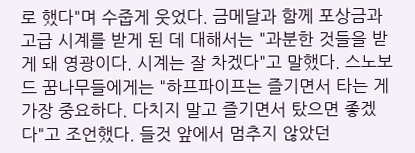로 했다"며 수줍게 웃었다. 금메달과 함께 포상금과 고급 시계를 받게 된 데 대해서는 "과분한 것들을 받게 돼 영광이다. 시계는 잘 차겠다"고 말했다. 스노보드 꿈나무들에게는 "하프파이프는 즐기면서 타는 게 가장 중요하다. 다치지 말고 즐기면서 탔으면 좋겠다"고 조언했다. 들것 앞에서 멈추지 않았던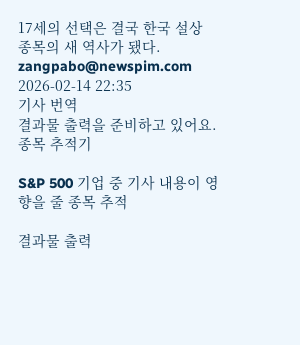17세의 선택은 결국 한국 설상 종목의 새 역사가 됐다. zangpabo@newspim.com 2026-02-14 22:35
기사 번역
결과물 출력을 준비하고 있어요.
종목 추적기

S&P 500 기업 중 기사 내용이 영향을 줄 종목 추적

결과물 출력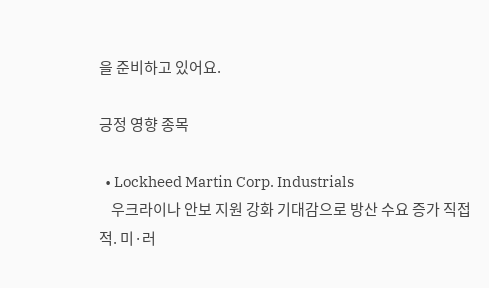을 준비하고 있어요.

긍정 영향 종목

  • Lockheed Martin Corp. Industrials
    우크라이나 안보 지원 강화 기대감으로 방산 수요 증가 직접적. 미·러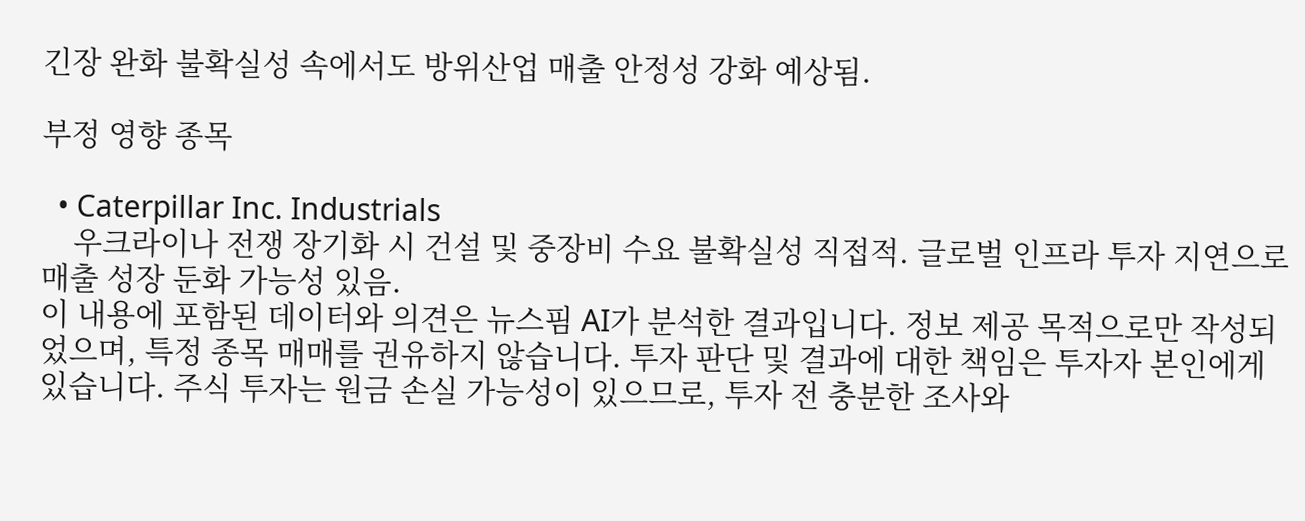긴장 완화 불확실성 속에서도 방위산업 매출 안정성 강화 예상됨.

부정 영향 종목

  • Caterpillar Inc. Industrials
    우크라이나 전쟁 장기화 시 건설 및 중장비 수요 불확실성 직접적. 글로벌 인프라 투자 지연으로 매출 성장 둔화 가능성 있음.
이 내용에 포함된 데이터와 의견은 뉴스핌 AI가 분석한 결과입니다. 정보 제공 목적으로만 작성되었으며, 특정 종목 매매를 권유하지 않습니다. 투자 판단 및 결과에 대한 책임은 투자자 본인에게 있습니다. 주식 투자는 원금 손실 가능성이 있으므로, 투자 전 충분한 조사와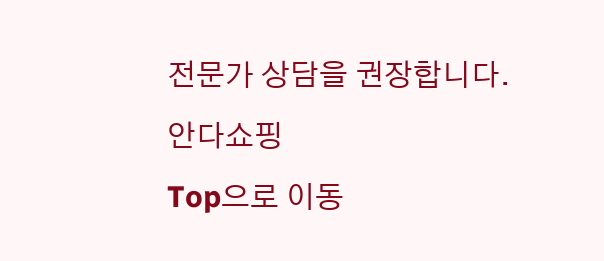전문가 상담을 권장합니다.
안다쇼핑
Top으로 이동